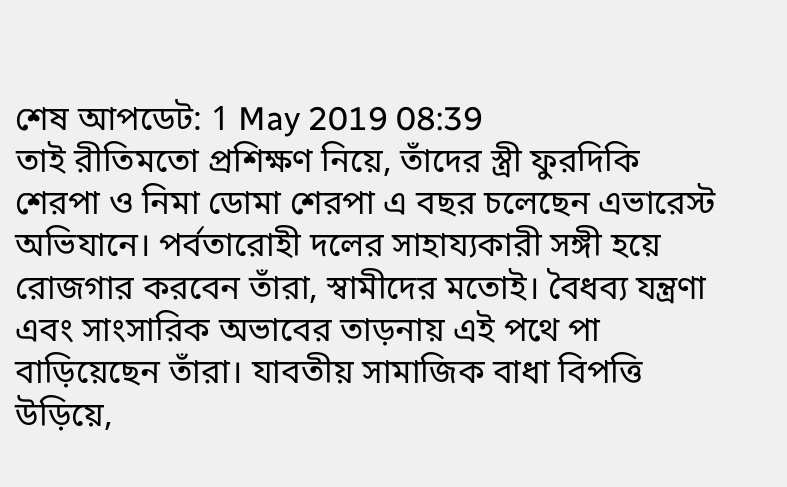শেষ আপডেট: 1 May 2019 08:39
তাই রীতিমতো প্রশিক্ষণ নিয়ে, তাঁদের স্ত্রী ফুরদিকি শেরপা ও নিমা ডোমা শেরপা এ বছর চলেছেন এভারেস্ট অভিযানে। পর্বতারোহী দলের সাহায্যকারী সঙ্গী হয়ে রোজগার করবেন তাঁরা, স্বামীদের মতোই। বৈধব্য যন্ত্রণা এবং সাংসারিক অভাবের তাড়নায় এই পথে পা বাড়িয়েছেন তাঁরা। যাবতীয় সামাজিক বাধা বিপত্তি উড়িয়ে,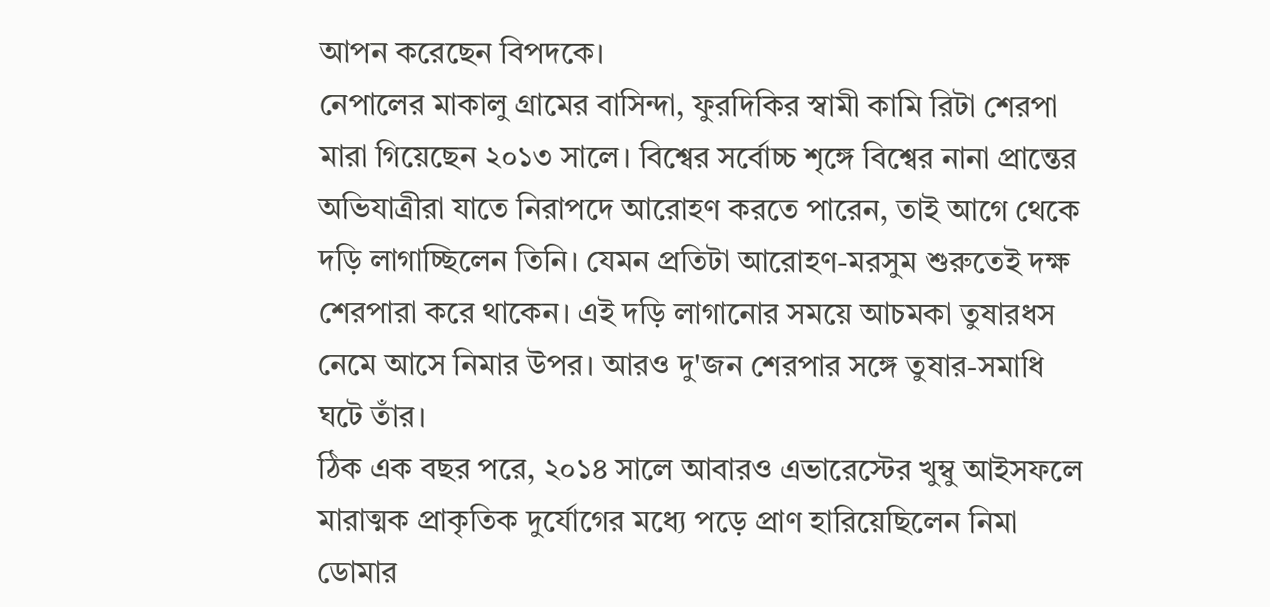আপন করেছেন বিপদকে।
নেপালের মাকালু গ্রামের বাসিন্দা, ফুরদিকির স্বামী কামি রিটা শেরপা মারা গিয়েছেন ২০১৩ সালে। বিশ্বের সর্বোচ্চ শৃঙ্গে বিশ্বের নানা প্রান্তের অভিযাত্রীরা যাতে নিরাপদে আরোহণ করতে পারেন, তাই আগে থেকে দড়ি লাগাচ্ছিলেন তিনি। যেমন প্রতিটা আরোহণ-মরসুম শুরুতেই দক্ষ শেরপারা করে থাকেন। এই দড়ি লাগানোর সময়ে আচমকা তুষারধস নেমে আসে নিমার উপর। আরও দু'জন শেরপার সঙ্গে তুষার-সমাধি ঘটে তাঁর।
ঠিক এক বছর পরে, ২০১৪ সালে আবারও এভারেস্টের খুম্বু আইসফলে মারাত্মক প্রাকৃতিক দুর্যোগের মধ্যে পড়ে প্রাণ হারিয়েছিলেন নিমা ডোমার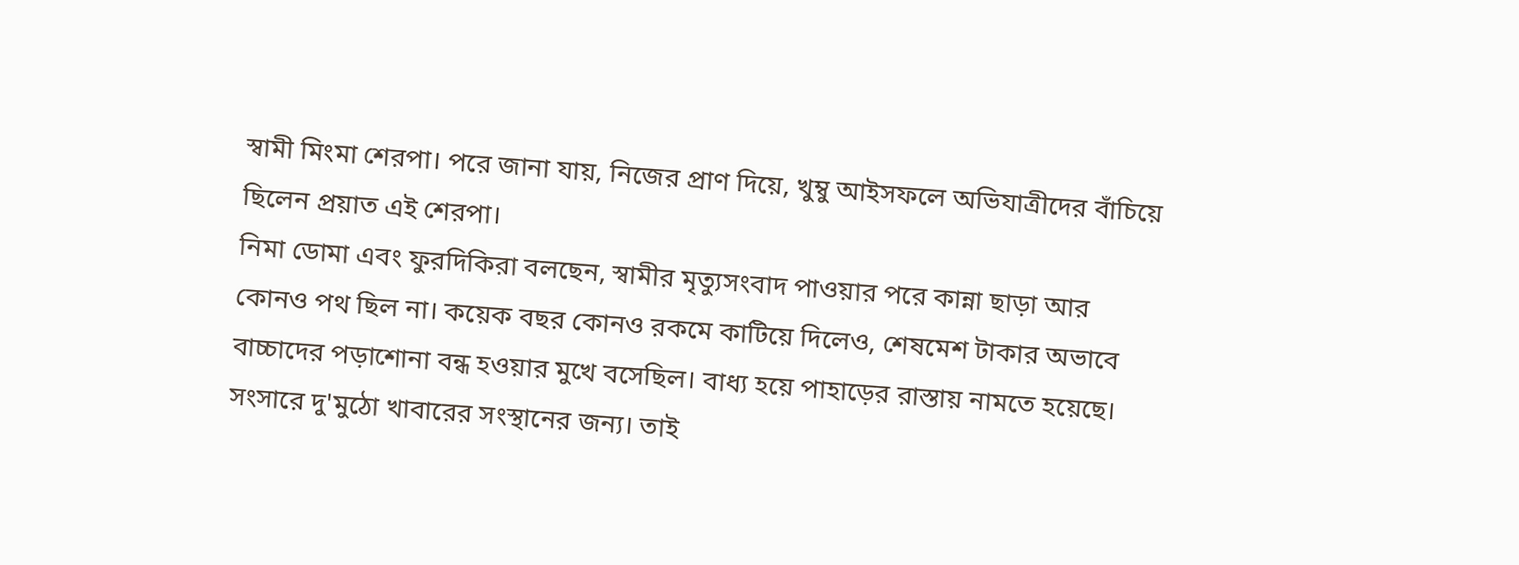স্বামী মিংমা শেরপা। পরে জানা যায়, নিজের প্রাণ দিয়ে, খুম্বু আইসফলে অভিযাত্রীদের বাঁচিয়ে ছিলেন প্রয়াত এই শেরপা।
নিমা ডোমা এবং ফুরদিকিরা বলছেন, স্বামীর মৃত্যুসংবাদ পাওয়ার পরে কান্না ছাড়া আর কোনও পথ ছিল না। কয়েক বছর কোনও রকমে কাটিয়ে দিলেও, শেষমেশ টাকার অভাবে বাচ্চাদের পড়াশোনা বন্ধ হওয়ার মুখে বসেছিল। বাধ্য হয়ে পাহাড়ের রাস্তায় নামতে হয়েছে। সংসারে দু'মুঠো খাবারের সংস্থানের জন্য। তাই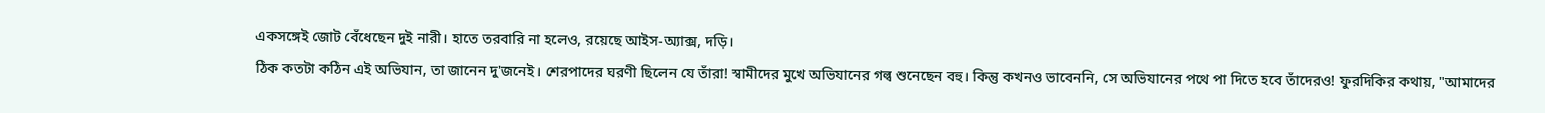একসঙ্গেই জোট বেঁধেছেন দুই নারী। হাতে তরবারি না হলেও, রয়েছে আইস-অ্যাক্স, দড়ি।
ঠিক কতটা কঠিন এই অভিযান, তা জানেন দু'জনেই। শেরপাদের ঘরণী ছিলেন যে তাঁরা! স্বামীদের মুখে অভিযানের গল্ব শুনেছেন বহু। কিন্তু কখনও ভাবেননি, সে অভিযানের পথে পা দিতে হবে তাঁদেরও! ফুরদিকির কথায়, "আমাদের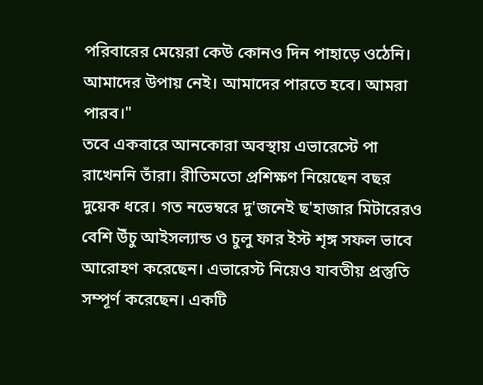পরিবারের মেয়েরা কেউ কোনও দিন পাহাড়ে ওঠেনি। আমাদের উপায় নেই। আমাদের পারতে হবে। আমরা পারব।"
তবে একবারে আনকোরা অবস্থায় এভারেস্টে পা রাখেননি তাঁরা। রীতিমতো প্রশিক্ষণ নিয়েছেন বছর দুয়েক ধরে। গত নভেম্বরে দু'জনেই ছ'হাজার মিটারেরও বেশি উঁচু আইসল্যান্ড ও চুলু ফার ইস্ট শৃঙ্গ সফল ভাবে আরোহণ করেছেন। এভারেস্ট নিয়েও যাবতীয় প্রস্তুতি সম্পূর্ণ করেছেন। একটি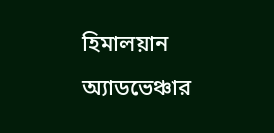হিমালয়ান অ্যাডভেঞ্চার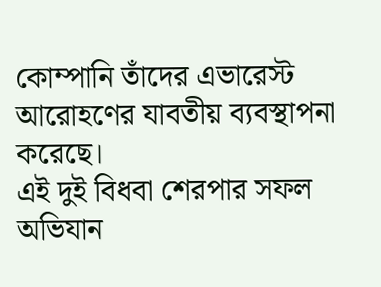কোম্পানি তাঁদের এভারেস্ট আরোহণের যাবতীয় ব্যবস্থাপনা করেছে।
এই দুই বিধবা শেরপার সফল অভিযান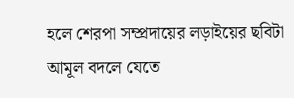হলে শেরপা সম্প্রদায়ের লড়াইয়ের ছবিটা আমূল বদলে যেতে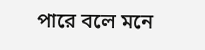পারে বলে মনে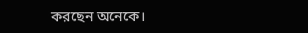করছেন অনেকে।